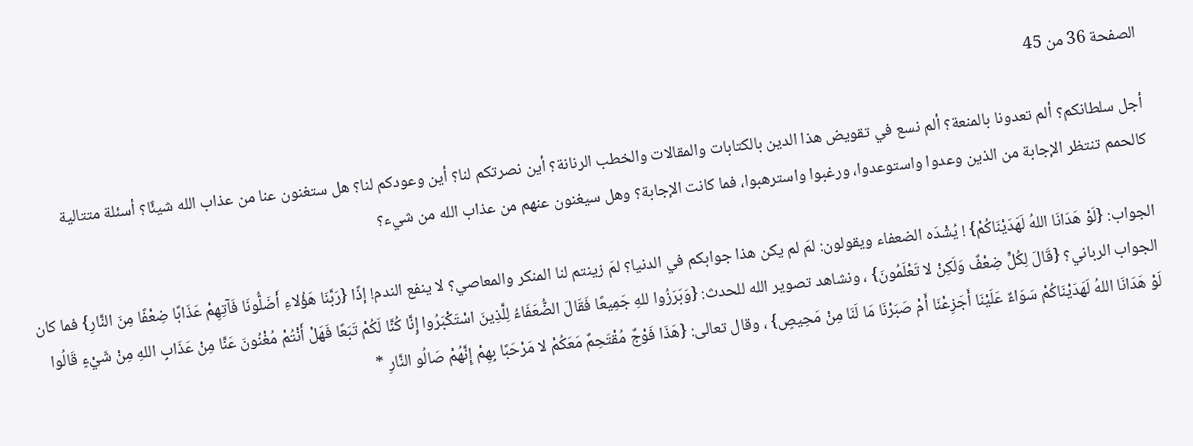الصفحة 36 من 45

أجل سلطانكم؟ ألم تعدونا بالمنعة؟ ألم نسع في تقويض هذا الدين بالكتابات والمقالات والخطب الرنانة؟ أين نصرتكم لنا؟ أين وعودكم لنا؟ هل ستغنون عنا من عذاب الله شيئًا؟ أسئلة متتالية كالحمم تنتظر الإجابة من الذين وعدوا واستوعدوا، ورغبوا واسترهبوا، فما كانت الإجابة؟ وهل سيغنون عنهم من عذاب الله من شيء؟

الجواب: {لَوْ هَدَانَا اللهُ لَهَدَيْنَاكُمْ} ! يُشْدَه الضعفاء ويقولون: لمَ لم يكن هذا جوابكم في الدنيا؟ لمَ زينتم لنا المنكر والمعاصي؟ لا ينفع الندم! إذًا {رَبَّنَا هَؤُلاءِ أَضَلُّونَا فَآتِهِمْ عَذَابًا ضِعْفًا مِنَ النَّارِ} فما كان الجواب الرباني؟ {قَالَ لِكُلٍّ ضِعْفٌ وَلَكِنْ لا تَعْلَمُونَ} ، ونشاهد تصوير الله للحدث: {وَبَرَزُوا للهِ جَمِيعًا فَقَالَ الضُّعَفَاءُ لِلَّذِينَ اسْتَكْبَرُوا إِنَّا كُنَّا لَكُمْ تَبَعًا فَهَلْ أَنْتُمْ مُغْنُونَ عَنَّا مِنْ عَذَابِ اللهِ مِنْ شَيْءٍ قَالُوا لَوْ هَدَانَا اللهُ لَهَدَيْنَاكُمْ سَوَاءٌ عَلَيْنَا أَجَزِعْنَا أَمْ صَبَرْنَا مَا لَنَا مِنْ مَحِيصٍ} ، وقال تعالى: {هَذَا فَوْجٌ مُقْتَحِمٌ مَعَكُمْ لا مَرْحَبًا بِهِمْ إِنَّهُمْ صَالُو النَّارِ *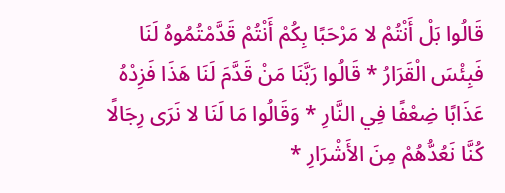قَالُوا بَلْ أَنْتُمْ لا مَرْحَبًا بِكُمْ أَنْتُمْ قَدَّمْتُمُوهُ لَنَا فَبِئْسَ الْقَرَارُ * قَالُوا رَبَّنَا مَنْ قَدَّمَ لَنَا هَذَا فَزِدْهُ عَذَابًا ضِعْفًا فِي النَّارِ * وَقَالُوا مَا لَنَا لا نَرَى رِجَالًا كُنَّا نَعُدُّهُمْ مِنَ الأَشْرَارِ *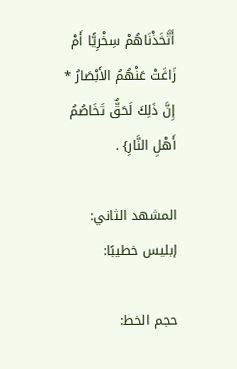أَتَّخَذْنَاهُمْ سِخْرِيًّا أَمْ زَاغَتْ عَنْهُمُ الأَبْصَارُ * إِنَّ ذَلِكَ لَحَقٌّ تَخَاصُمُ أَهْلِ النَّارِ} .

المشهد الثاني: إبليس خطيبًا:

حجم الخط: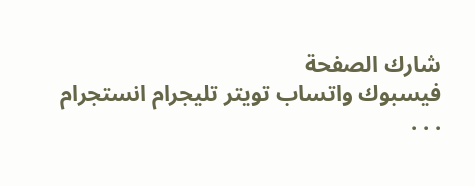شارك الصفحة
فيسبوك واتساب تويتر تليجرام انستجرام
. . .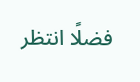فضلًا انتظر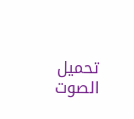تحميل الصوت